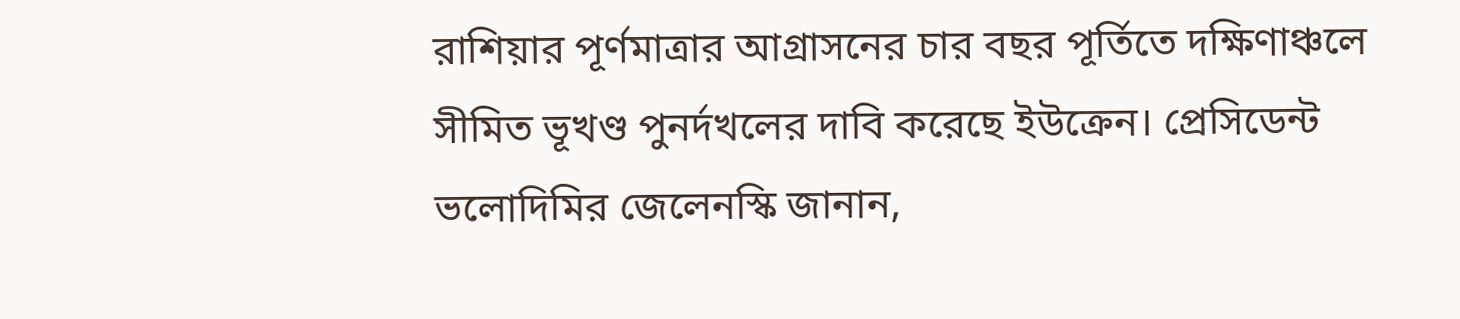রাশিয়ার পূর্ণমাত্রার আগ্রাসনের চার বছর পূর্তিতে দক্ষিণাঞ্চলে সীমিত ভূখণ্ড পুনর্দখলের দাবি করেছে ইউক্রেন। প্রেসিডেন্ট ভলোদিমির জেলেনস্কি জানান,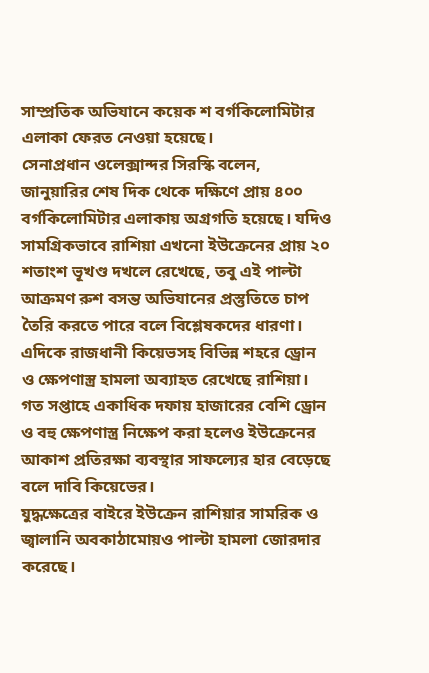সাম্প্রতিক অভিযানে কয়েক শ বর্গকিলোমিটার এলাকা ফেরত নেওয়া হয়েছে।
সেনাপ্রধান ওলেক্সান্দর সিরস্কি বলেন, জানুয়ারির শেষ দিক থেকে দক্ষিণে প্রায় ৪০০ বর্গকিলোমিটার এলাকায় অগ্রগতি হয়েছে। যদিও সামগ্রিকভাবে রাশিয়া এখনো ইউক্রেনের প্রায় ২০ শতাংশ ভূখণ্ড দখলে রেখেছে, তবু এই পাল্টা আক্রমণ রুশ বসন্ত অভিযানের প্রস্তুতিতে চাপ তৈরি করতে পারে বলে বিশ্লেষকদের ধারণা।
এদিকে রাজধানী কিয়েভসহ বিভিন্ন শহরে ড্রোন ও ক্ষেপণাস্ত্র হামলা অব্যাহত রেখেছে রাশিয়া। গত সপ্তাহে একাধিক দফায় হাজারের বেশি ড্রোন ও বহু ক্ষেপণাস্ত্র নিক্ষেপ করা হলেও ইউক্রেনের আকাশ প্রতিরক্ষা ব্যবস্থার সাফল্যের হার বেড়েছে বলে দাবি কিয়েভের।
যুদ্ধক্ষেত্রের বাইরে ইউক্রেন রাশিয়ার সামরিক ও জ্বালানি অবকাঠামোয়ও পাল্টা হামলা জোরদার করেছে।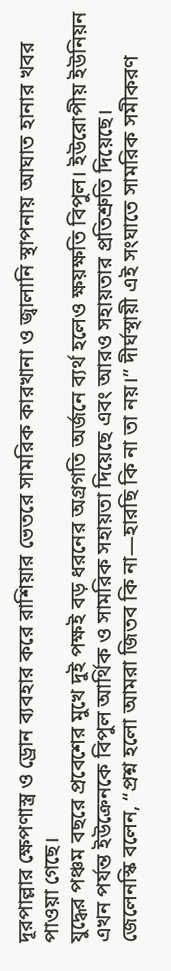দূরপাল্লার ক্ষেপণাস্ত্র ও ড্রোন ব্যবহার করে রাশিয়ার ভেতরে সামরিক কারখানা ও জ্বালানি স্থাপনায় আঘাত হানার খবর পাওয়া গেছে।
যুদ্ধের পঞ্চম বছরে প্রবেশের মুখে দুই পক্ষই বড় ধরনের অগ্রগতি অর্জনে ব্যর্থ হলেও ক্ষয়ক্ষতি বিপুল। ইউরোপীয় ইউনিয়ন এখন পর্যন্ত ইউক্রেনকে বিপুল আর্থিক ও সামরিক সহায়তা দিয়েছে এবং আরও সহায়তার প্রতিশ্রুতি দিয়েছে।
জেলেনস্কি বলেন, “প্রশ্ন হলো আমরা জিতব কি না—হারছি কি না তা নয়।” দীর্ঘস্থায়ী এই সংঘাতে সামরিক সমীকরণ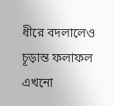ধীরে বদলালেও চূড়ান্ত ফলাফল এখনো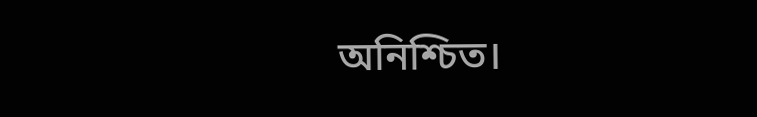অনিশ্চিত।